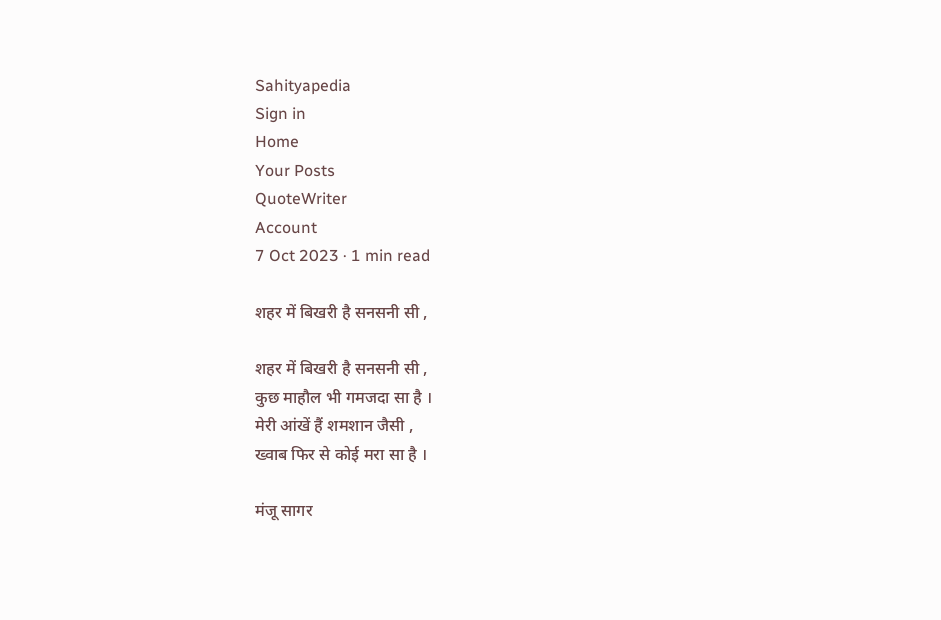Sahityapedia
Sign in
Home
Your Posts
QuoteWriter
Account
7 Oct 2023 · 1 min read

शहर में बिखरी है सनसनी सी ,

शहर में बिखरी है सनसनी सी ,
कुछ माहौल भी गमजदा सा है ।
मेरी आंखें हैं शमशान जैसी ,
ख्वाब फिर से कोई मरा सा है ।

मंजू सागर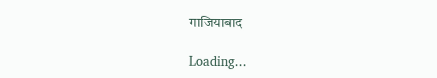गाजियाबाद

Loading...